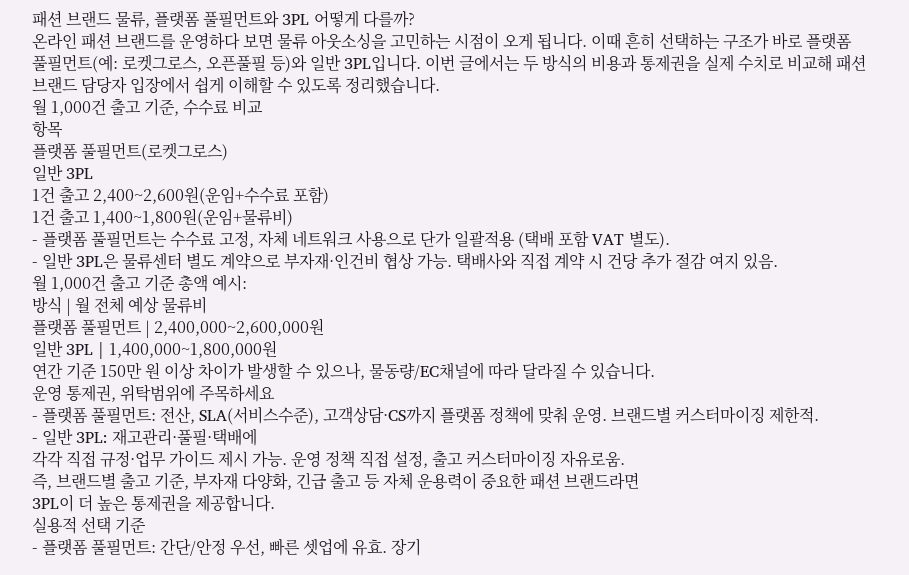패션 브랜드 물류, 플랫폼 풀필먼트와 3PL 어떻게 다를까?
온라인 패션 브랜드를 운영하다 보면 물류 아웃소싱을 고민하는 시점이 오게 됩니다. 이때 흔히 선택하는 구조가 바로 플랫폼 풀필먼트(예: 로켓그로스, 오픈풀필 등)와 일반 3PL입니다. 이번 글에서는 두 방식의 비용과 통제권을 실제 수치로 비교해 패션 브랜드 담당자 입장에서 쉽게 이해할 수 있도록 정리했습니다.
월 1,000건 출고 기준, 수수료 비교
항목
플랫폼 풀필먼트(로켓그로스)
일반 3PL
1건 출고 2,400~2,600원(운임+수수료 포함)
1건 출고 1,400~1,800원(운임+물류비)
- 플랫폼 풀필먼트는 수수료 고정, 자체 네트워크 사용으로 단가 일괄적용 (택배 포함 VAT 별도).
- 일반 3PL은 물류센터 별도 계약으로 부자재·인건비 협상 가능. 택배사와 직접 계약 시 건당 추가 절감 여지 있음.
월 1,000건 출고 기준 총액 예시:
방식 | 월 전체 예상 물류비
플랫폼 풀필먼트 | 2,400,000~2,600,000원
일반 3PL | 1,400,000~1,800,000원
연간 기준 150만 원 이상 차이가 발생할 수 있으나, 물동량/EC채널에 따라 달라질 수 있습니다.
운영 통제권, 위탁범위에 주목하세요
- 플랫폼 풀필먼트: 전산, SLA(서비스수준), 고객상담·CS까지 플랫폼 정책에 맞춰 운영. 브랜드별 커스터마이징 제한적.
- 일반 3PL: 재고관리·풀필·택배에
각각 직접 규정·업무 가이드 제시 가능. 운영 정책 직접 설정, 출고 커스터마이징 자유로움.
즉, 브랜드별 출고 기준, 부자재 다양화, 긴급 출고 등 자체 운용력이 중요한 패션 브랜드라면
3PL이 더 높은 통제권을 제공합니다.
실용적 선택 기준
- 플랫폼 풀필먼트: 간단/안정 우선, 빠른 셋업에 유효. 장기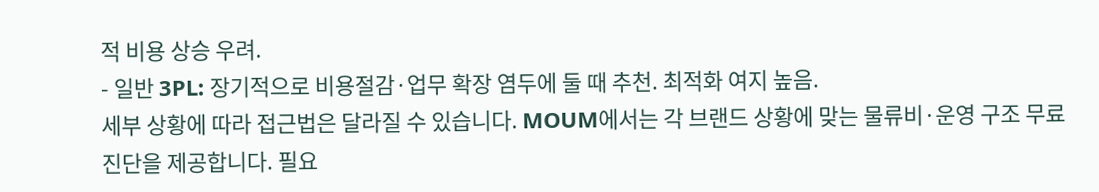적 비용 상승 우려.
- 일반 3PL: 장기적으로 비용절감·업무 확장 염두에 둘 때 추천. 최적화 여지 높음.
세부 상황에 따라 접근법은 달라질 수 있습니다. MOUM에서는 각 브랜드 상황에 맞는 물류비·운영 구조 무료 진단을 제공합니다. 필요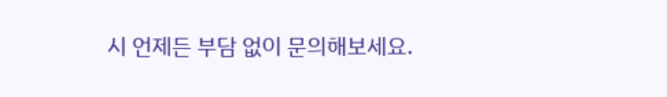시 언제든 부담 없이 문의해보세요.